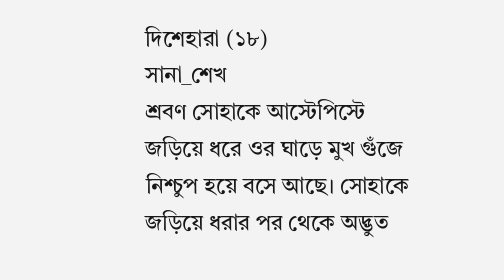দিশেহারা (১৮)
সানা_শেখ
শ্রবণ সোহাকে আস্টেপিস্টে জড়িয়ে ধরে ওর ঘাড়ে মুখ গুঁজে নিশ্চুপ হয়ে বসে আছে। সোহাকে জড়িয়ে ধরার পর থেকে অদ্ভুত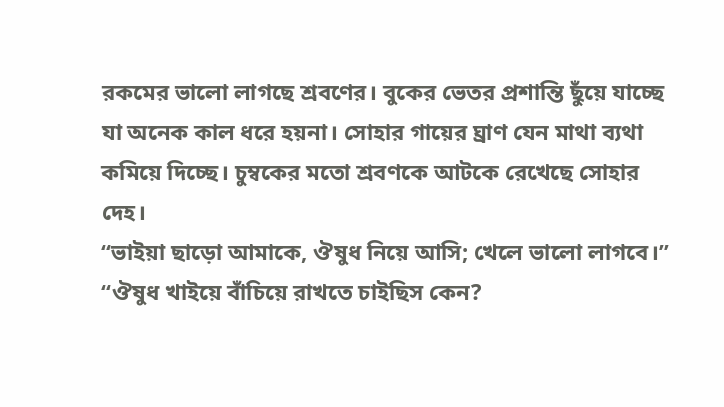রকমের ভালো লাগছে শ্রবণের। বুকের ভেতর প্রশান্তি ছুঁয়ে যাচ্ছে যা অনেক কাল ধরে হয়না। সোহার গায়ের ঘ্রাণ যেন মাথা ব্যথা কমিয়ে দিচ্ছে। চুম্বকের মতো শ্রবণকে আটকে রেখেছে সোহার দেহ।
“ভাইয়া ছাড়ো আমাকে, ঔষুধ নিয়ে আসি; খেলে ভালো লাগবে।”
“ঔষুধ খাইয়ে বাঁচিয়ে রাখতে চাইছিস কেন?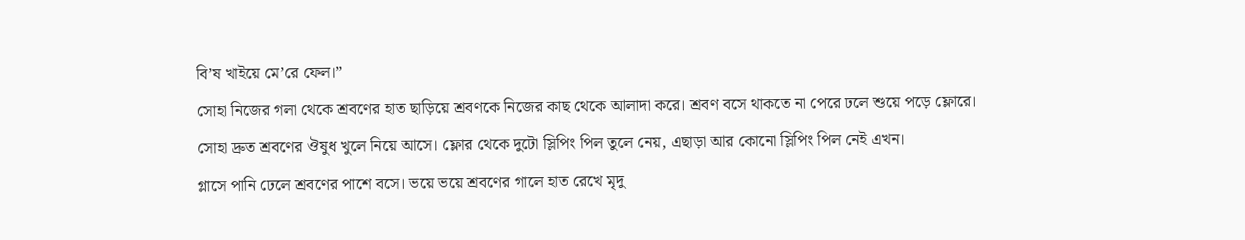বি’ষ খাইয়ে মে’রে ফেল।”
সোহা নিজের গলা থেকে শ্রবণের হাত ছাড়িয়ে শ্রবণকে নিজের কাছ থেকে আলাদা করে। শ্রবণ বসে থাকতে না পেরে ঢলে শুয়ে পড়ে ফ্লোরে।
সোহা দ্রুত শ্রবণের ঔষুধ খুলে নিয়ে আসে। ফ্লোর থেকে দুটো স্লিপিং পিল তুলে নেয়, এছাড়া আর কোনো স্লিপিং পিল নেই এখন।
গ্লাসে পানি ঢেলে শ্রবণের পাশে বসে। ভয়ে ভয়ে শ্রবণের গালে হাত রেখে মৃদু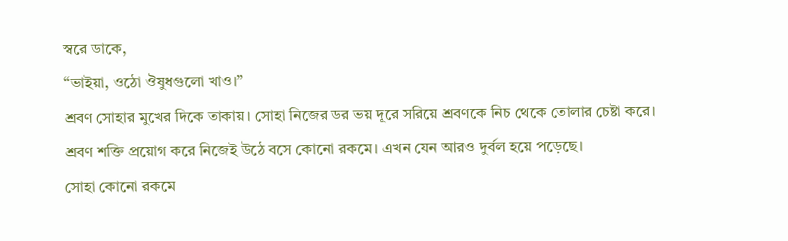স্বরে ডাকে,
“ভাইয়া, ওঠো ঔষুধগুলো খাও।”
শ্রবণ সোহার মুখের দিকে তাকায়। সোহা নিজের ডর ভয় দূরে সরিয়ে শ্রবণকে নিচ থেকে তোলার চেষ্টা করে। শ্রবণ শক্তি প্রয়োগ করে নিজেই উঠে বসে কোনো রকমে। এখন যেন আরও দুর্বল হয়ে পড়েছে।
সোহা কোনো রকমে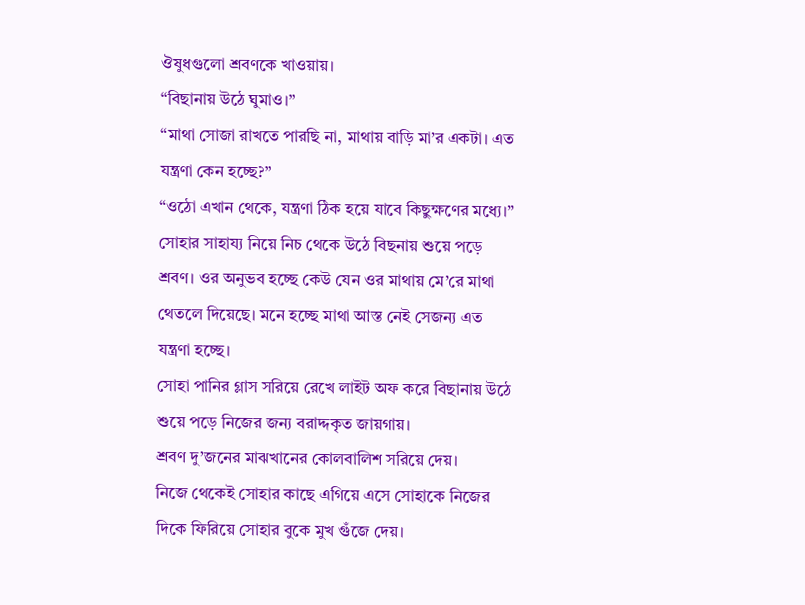ঔষুধগুলো শ্রবণকে খাওয়ায়।
“বিছানায় উঠে ঘুমাও।”
“মাথা সোজা রাখতে পারছি না, মাথায় বাড়ি মা’র একটা। এত যন্ত্রণা কেন হচ্ছে?”
“ওঠো এখান থেকে, যন্ত্রণা ঠিক হয়ে যাবে কিছুক্ষণের মধ্যে।”
সোহার সাহায্য নিয়ে নিচ থেকে উঠে বিছনায় শুয়ে পড়ে শ্রবণ। ওর অনুভব হচ্ছে কেউ যেন ওর মাথায় মে’রে মাথা থেতলে দিয়েছে। মনে হচ্ছে মাথা আস্ত নেই সেজন্য এত যন্ত্রণা হচ্ছে।
সোহা পানির গ্লাস সরিয়ে রেখে লাইট অফ করে বিছানায় উঠে শুয়ে পড়ে নিজের জন্য বরাদ্দকৃত জায়গায়।
শ্রবণ দু’জনের মাঝখানের কোলবালিশ সরিয়ে দেয়।
নিজে থেকেই সোহার কাছে এগিয়ে এসে সোহাকে নিজের দিকে ফিরিয়ে সোহার বুকে মুখ গুঁজে দেয়।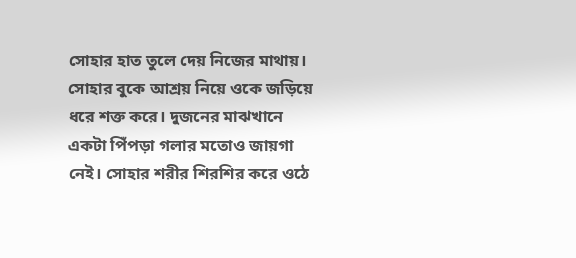সোহার হাত তুলে দেয় নিজের মাথায়। সোহার বুকে আশ্রয় নিয়ে ওকে জড়িয়ে ধরে শক্ত করে। দুজনের মাঝখানে একটা পিঁপড়া গলার মতোও জায়গা নেই। সোহার শরীর শিরশির করে ওঠে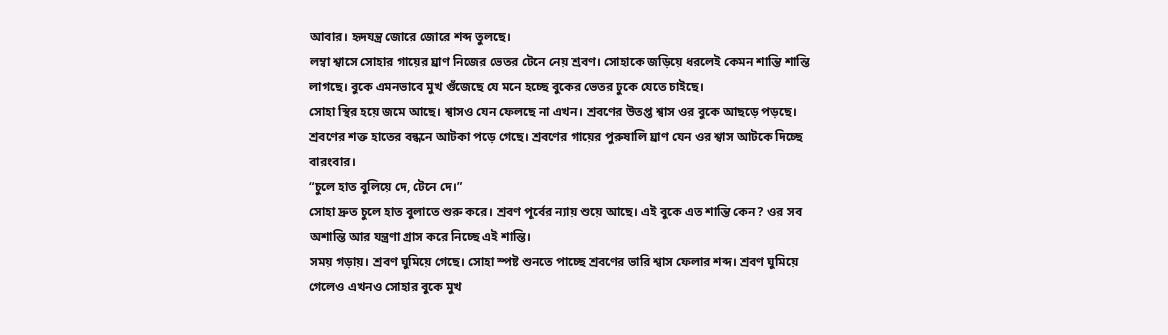আবার। হৃদযন্ত্র জোরে জোরে শব্দ তুলছে।
লম্বা শ্বাসে সোহার গায়ের ঘ্রাণ নিজের ভেতর টেনে নেয় শ্রবণ। সোহাকে জড়িয়ে ধরলেই কেমন শান্তি শান্তি লাগছে। বুকে এমনভাবে মুখ গুঁজেছে যে মনে হচ্ছে বুকের ভেতর ঢুকে যেতে চাইছে।
সোহা স্থির হয়ে জমে আছে। শ্বাসও যেন ফেলছে না এখন। শ্রবণের উতপ্ত শ্বাস ওর বুকে আছড়ে পড়ছে। শ্রবণের শক্ত হাতের বন্ধনে আটকা পড়ে গেছে। শ্রবণের গায়ের পুরুষালি ঘ্রাণ যেন ওর শ্বাস আটকে দিচ্ছে বারংবার।
“চুলে হাত বুলিয়ে দে, টেনে দে।”
সোহা দ্রুত চুলে হাত বুলাতে শুরু করে। শ্রবণ পূর্বের ন্যায় শুয়ে আছে। এই বুকে এত শান্তি কেন? ওর সব অশান্তি আর যন্ত্রণা গ্রাস করে নিচ্ছে এই শান্তি।
সময় গড়ায়। শ্রবণ ঘুমিয়ে গেছে। সোহা স্পষ্ট শুনতে পাচ্ছে শ্রবণের ভারি শ্বাস ফেলার শব্দ। শ্রবণ ঘুমিয়ে গেলেও এখনও সোহার বুকে মুখ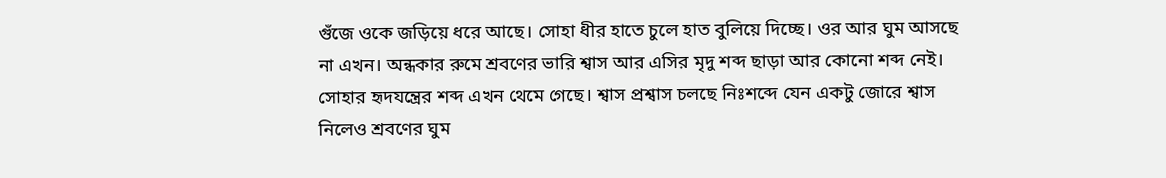গুঁজে ওকে জড়িয়ে ধরে আছে। সোহা ধীর হাতে চুলে হাত বুলিয়ে দিচ্ছে। ওর আর ঘুম আসছে না এখন। অন্ধকার রুমে শ্রবণের ভারি শ্বাস আর এসির মৃদু শব্দ ছাড়া আর কোনো শব্দ নেই। সোহার হৃদযন্ত্রের শব্দ এখন থেমে গেছে। শ্বাস প্রশ্বাস চলছে নিঃশব্দে যেন একটু জোরে শ্বাস নিলেও শ্রবণের ঘুম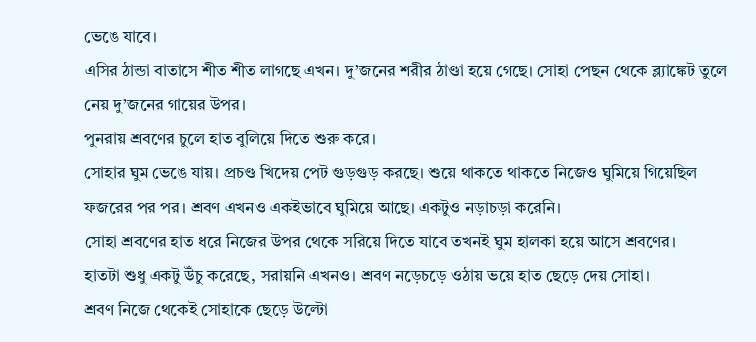ভেঙে যাবে।
এসির ঠান্ডা বাতাসে শীত শীত লাগছে এখন। দু’জনের শরীর ঠাণ্ডা হয়ে গেছে। সোহা পেছন থেকে ব্ল্যাঙ্কেট তুলে নেয় দু’জনের গায়ের উপর।
পুনরায় শ্রবণের চুলে হাত বুলিয়ে দিতে শুরু করে।
সোহার ঘুম ভেঙে যায়। প্রচণ্ড খিদেয় পেট গুড়গুড় করছে। শুয়ে থাকতে থাকতে নিজেও ঘুমিয়ে গিয়েছিল ফজরের পর পর। শ্রবণ এখনও একইভাবে ঘুমিয়ে আছে। একটুও নড়াচড়া করেনি।
সোহা শ্রবণের হাত ধরে নিজের উপর থেকে সরিয়ে দিতে যাবে তখনই ঘুম হালকা হয়ে আসে শ্রবণের।
হাতটা শুধু একটু উঁচু করেছে, সরায়নি এখনও। শ্রবণ নড়েচড়ে ওঠায় ভয়ে হাত ছেড়ে দেয় সোহা।
শ্রবণ নিজে থেকেই সোহাকে ছেড়ে উল্টো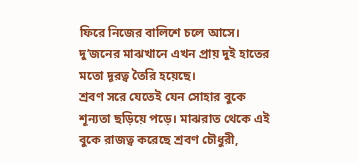ফিরে নিজের বালিশে চলে আসে। দু’জনের মাঝখানে এখন প্রায় দুই হাতের মতো দূরত্ব তৈরি হয়েছে।
শ্রবণ সরে যেতেই যেন সোহার বুকে শূন্যতা ছড়িয়ে পড়ে। মাঝরাত থেকে এই বুকে রাজত্ব করেছে শ্রবণ চৌধুরী,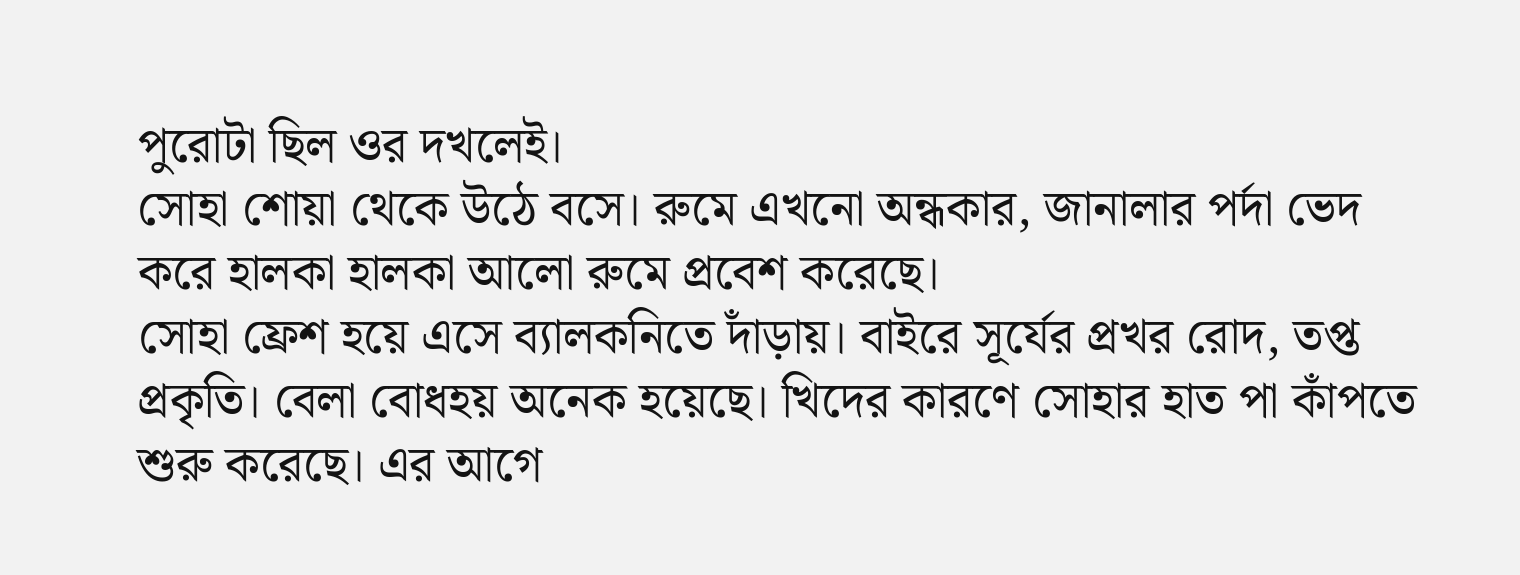পুরোটা ছিল ওর দখলেই।
সোহা শোয়া থেকে উঠে বসে। রুমে এখনো অন্ধকার, জানালার পর্দা ভেদ করে হালকা হালকা আলো রুমে প্রবেশ করেছে।
সোহা ফ্রেশ হয়ে এসে ব্যালকনিতে দাঁড়ায়। বাইরে সূর্যের প্রখর রোদ, তপ্ত প্রকৃতি। বেলা বোধহয় অনেক হয়েছে। খিদের কারণে সোহার হাত পা কাঁপতে শুরু করেছে। এর আগে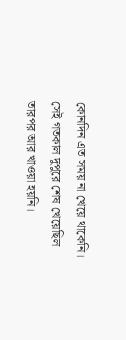কোনদিন এত সময় না খেয়ে থাকেনি। সেই গতকাল দুপুরে শেষ খেয়েছিল তারপর আর খাওয়া হয়নি।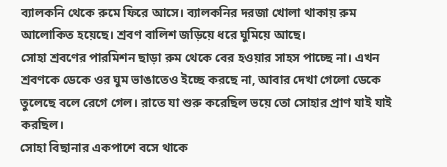ব্যালকনি থেকে রুমে ফিরে আসে। ব্যালকনির দরজা খোলা থাকায় রুম আলোকিত হয়েছে। শ্রবণ বালিশ জড়িয়ে ধরে ঘুমিয়ে আছে।
সোহা শ্রবণের পারমিশন ছাড়া রুম থেকে বের হওয়ার সাহস পাচ্ছে না। এখন শ্রবণকে ডেকে ওর ঘুম ভাঙাতেও ইচ্ছে করছে না, আবার দেখা গেলো ডেকে তুলেছে বলে রেগে গেল। রাতে যা শুরু করেছিল ভয়ে তো সোহার প্রাণ যাই যাই করছিল।
সোহা বিছানার একপাশে বসে থাকে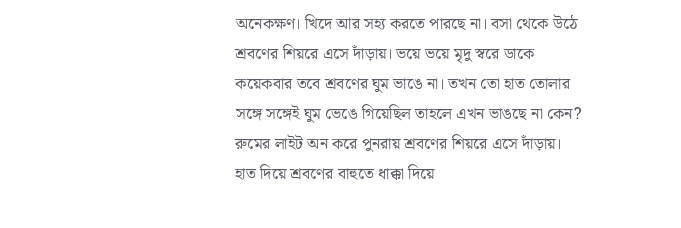অনেকক্ষণ। খিদে আর সহ্য করতে পারছে না। বসা থেকে উঠে শ্রবণের শিয়রে এসে দাঁড়ায়। ভয়ে ভয়ে মৃদু স্বরে ডাকে কয়েকবার তবে শ্রবণের ঘুম ভাঙে না। তখন তো হাত তোলার সঙ্গে সঙ্গেই ঘুম ভেঙে গিয়েছিল তাহলে এখন ভাঙছে না কেন?
রুমের লাইট অন করে পুনরায় শ্রবণের শিয়রে এসে দাঁড়ায়। হাত দিয়ে শ্রবণের বাহুতে ধাক্কা দিয়ে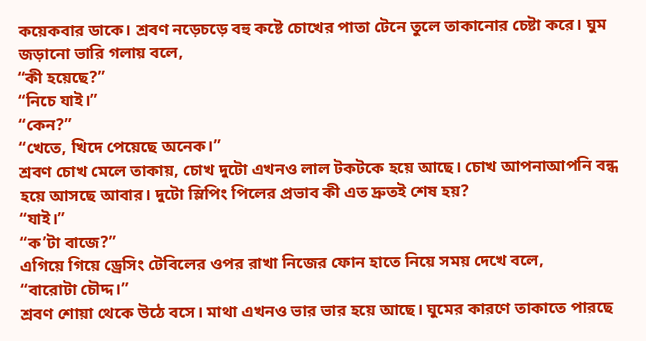কয়েকবার ডাকে। শ্রবণ নড়েচড়ে বহু কষ্টে চোখের পাতা টেনে তুলে তাকানোর চেষ্টা করে। ঘুম জড়ানো ভারি গলায় বলে,
“কী হয়েছে?”
“নিচে যাই।”
“কেন?”
“খেতে, খিদে পেয়েছে অনেক।”
শ্রবণ চোখ মেলে তাকায়, চোখ দুটো এখনও লাল টকটকে হয়ে আছে। চোখ আপনাআপনি বন্ধ হয়ে আসছে আবার। দুটো স্লিপিং পিলের প্রভাব কী এত দ্রুতই শেষ হয়?
“যাই।”
“ক’টা বাজে?”
এগিয়ে গিয়ে ড্রেসিং টেবিলের ওপর রাখা নিজের ফোন হাতে নিয়ে সময় দেখে বলে,
“বারোটা চৌদ্দ।”
শ্রবণ শোয়া থেকে উঠে বসে। মাথা এখনও ভার ভার হয়ে আছে। ঘুমের কারণে তাকাতে পারছে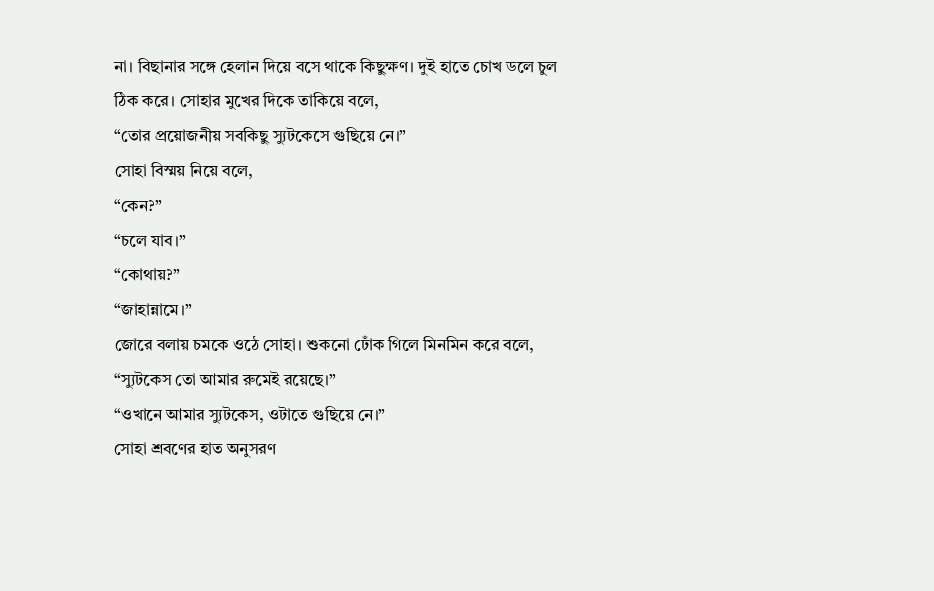না। বিছানার সঙ্গে হেলান দিয়ে বসে থাকে কিছুক্ষণ। দুই হাতে চোখ ডলে চুল ঠিক করে। সোহার মুখের দিকে তাকিয়ে বলে,
“তোর প্রয়োজনীয় সবকিছু স্যুটকেসে গুছিয়ে নে।”
সোহা বিস্ময় নিয়ে বলে,
“কেন?”
“চলে যাব।”
“কোথায়?”
“জাহান্নামে।”
জোরে বলায় চমকে ওঠে সোহা। শুকনো ঢোঁক গিলে মিনমিন করে বলে,
“স্যুটকেস তো আমার রুমেই রয়েছে।”
“ওখানে আমার স্যুটকেস, ওটাতে গুছিয়ে নে।”
সোহা শ্রবণের হাত অনুসরণ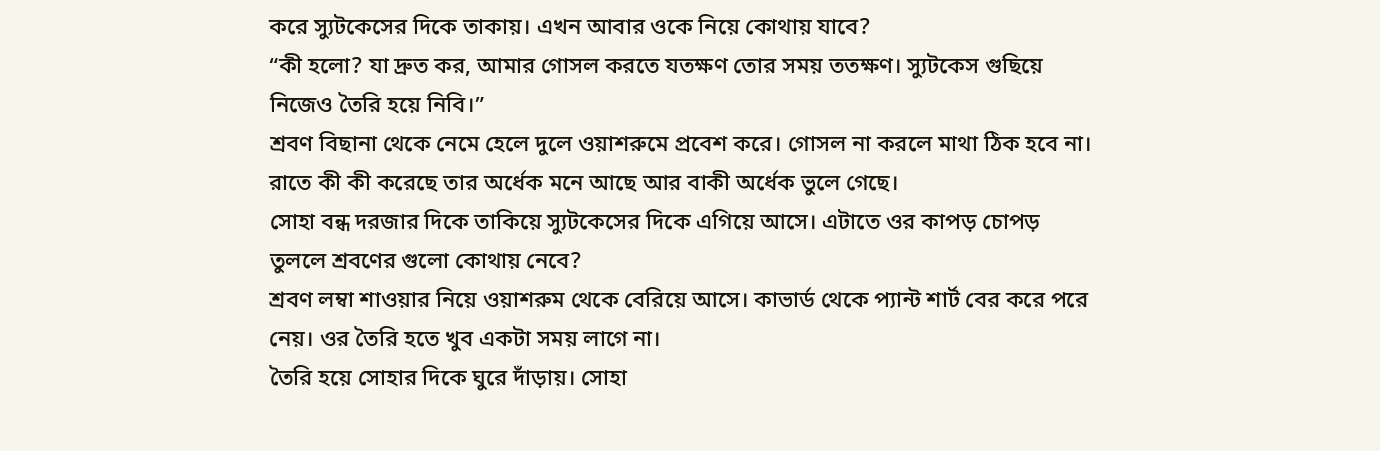করে স্যুটকেসের দিকে তাকায়। এখন আবার ওকে নিয়ে কোথায় যাবে?
“কী হলো? যা দ্রুত কর, আমার গোসল করতে যতক্ষণ তোর সময় ততক্ষণ। স্যুটকেস গুছিয়ে নিজেও তৈরি হয়ে নিবি।”
শ্রবণ বিছানা থেকে নেমে হেলে দুলে ওয়াশরুমে প্রবেশ করে। গোসল না করলে মাথা ঠিক হবে না। রাতে কী কী করেছে তার অর্ধেক মনে আছে আর বাকী অর্ধেক ভুলে গেছে।
সোহা বন্ধ দরজার দিকে তাকিয়ে স্যুটকেসের দিকে এগিয়ে আসে। এটাতে ওর কাপড় চোপড় তুললে শ্রবণের গুলো কোথায় নেবে?
শ্রবণ লম্বা শাওয়ার নিয়ে ওয়াশরুম থেকে বেরিয়ে আসে। কাভার্ড থেকে প্যান্ট শার্ট বের করে পরে নেয়। ওর তৈরি হতে খুব একটা সময় লাগে না।
তৈরি হয়ে সোহার দিকে ঘুরে দাঁড়ায়। সোহা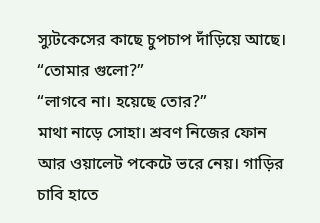স্যুটকেসের কাছে চুপচাপ দাঁড়িয়ে আছে।
“তোমার গুলো?”
“লাগবে না। হয়েছে তোর?”
মাথা নাড়ে সোহা। শ্রবণ নিজের ফোন আর ওয়ালেট পকেটে ভরে নেয়। গাড়ির চাবি হাতে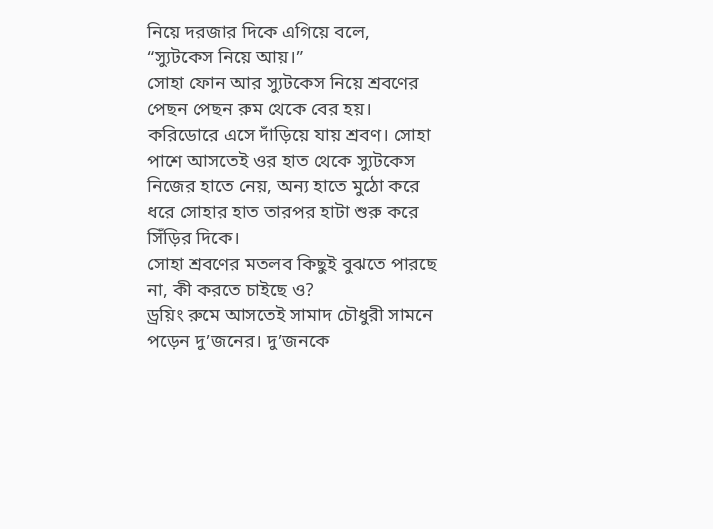নিয়ে দরজার দিকে এগিয়ে বলে,
“স্যুটকেস নিয়ে আয়।”
সোহা ফোন আর স্যুটকেস নিয়ে শ্রবণের পেছন পেছন রুম থেকে বের হয়। করিডোরে এসে দাঁড়িয়ে যায় শ্রবণ। সোহা পাশে আসতেই ওর হাত থেকে স্যুটকেস নিজের হাতে নেয়, অন্য হাতে মুঠো করে ধরে সোহার হাত তারপর হাটা শুরু করে সিঁড়ির দিকে।
সোহা শ্রবণের মতলব কিছুই বুঝতে পারছে না, কী করতে চাইছে ও?
ড্রয়িং রুমে আসতেই সামাদ চৌধুরী সামনে পড়েন দু’জনের। দু’জনকে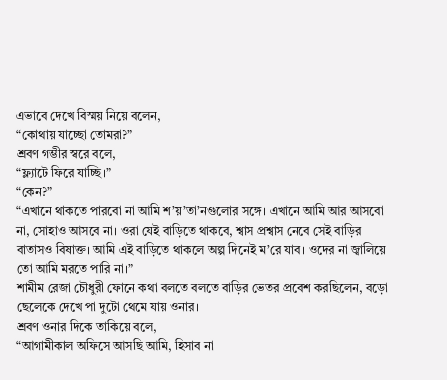এভাবে দেখে বিস্ময় নিয়ে বলেন,
“কোথায় যাচ্ছো তোমরা?”
শ্রবণ গম্ভীর স্বরে বলে,
“ফ্ল্যাটে ফিরে যাচ্ছি।”
“কেন?”
“এখানে থাকতে পারবো না আমি শ’য়’তা’নগুলোর সঙ্গে। এখানে আমি আর আসবো না, সোহাও আসবে না। ওরা যেই বাড়িতে থাকবে, শ্বাস প্রশ্বাস নেবে সেই বাড়ির বাতাসও বিষাক্ত। আমি এই বাড়িতে থাকলে অল্প দিনেই ম’রে যাব। ওদের না জ্বালিয়ে তো আমি মরতে পারি না।”
শামীম রেজা চৌধুরী ফোনে কথা বলতে বলতে বাড়ির ভেতর প্রবেশ করছিলেন, বড়ো ছেলেকে দেখে পা দুটো থেমে যায় ওনার।
শ্রবণ ওনার দিকে তাকিয়ে বলে,
“আগামীকাল অফিসে আসছি আমি, হিসাব না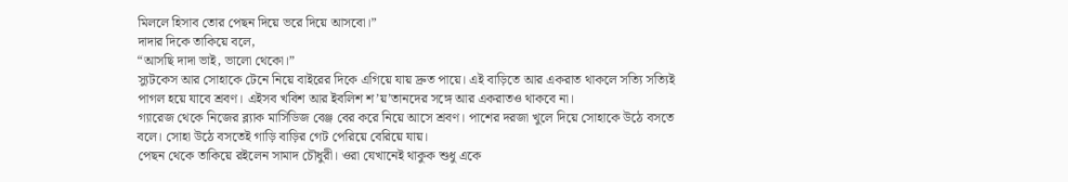মিললে হিসাব তোর পেছন দিয়ে ভরে দিয়ে আসবো।”
দাদার দিকে তাকিয়ে বলে,
“আসছি দাদা ভাই, ভালো থেকো।”
স্যুটকেস আর সোহাকে টেনে নিয়ে বাইরের দিকে এগিয়ে যায় দ্রুত পায়ে। এই বাড়িতে আর একরাত থাকলে সত্যি সত্যিই পাগল হয়ে যাবে শ্রবণ। এইসব খবিশ আর ইবলিশ শ’য়’তানদের সঙ্গে আর একরাতও থাকবে না।
গ্যারেজ থেকে নিজের ব্ল্যাক মার্সিডিজ বেঞ্জ বের করে নিয়ে আসে শ্রবণ। পাশের দরজা খুলে দিয়ে সোহাকে উঠে বসতে বলে। সোহা উঠে বসতেই গাড়ি বাড়ির গেট পেরিয়ে বেরিয়ে যায়।
পেছন থেকে তাকিয়ে রইলেন সামাদ চৌধুরী। ওরা যেখানেই থাকুক শুধু একে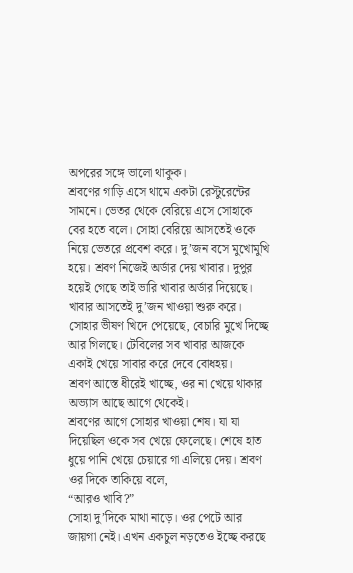অপরের সঙ্গে ভালো থাকুক।
শ্রবণের গাড়ি এসে থামে একটা রেস্টুরেন্টের সামনে। ভেতর থেকে বেরিয়ে এসে সোহাকে বের হতে বলে। সোহা বেরিয়ে আসতেই ওকে নিয়ে ভেতরে প্রবেশ করে। দু’জন বসে মুখোমুখি হয়ে। শ্রবণ নিজেই অর্ডার দেয় খাবার। দুপুর হয়েই গেছে তাই ভারি খাবার অর্ডার দিয়েছে।
খাবার আসতেই দু’জন খাওয়া শুরু করে। সোহার ভীষণ খিদে পেয়েছে, বেচারি মুখে দিচ্ছে আর গিলছে। টেবিলের সব খাবার আজকে একাই খেয়ে সাবার করে দেবে বোধহয়।
শ্রবণ আস্তে ধীরেই খাচ্ছে, ওর না খেয়ে থাকার অভ্যাস আছে আগে থেকেই।
শ্রবণের আগে সোহার খাওয়া শেষ। যা যা দিয়েছিল ওকে সব খেয়ে ফেলেছে। শেষে হাত ধুয়ে পানি খেয়ে চেয়ারে গা এলিয়ে দেয়। শ্রবণ ওর দিকে তাকিয়ে বলে,
“আরও খাবি?”
সোহা দু’দিকে মাথা নাড়ে। ওর পেটে আর জায়গা নেই। এখন একচুল নড়তেও ইচ্ছে করছে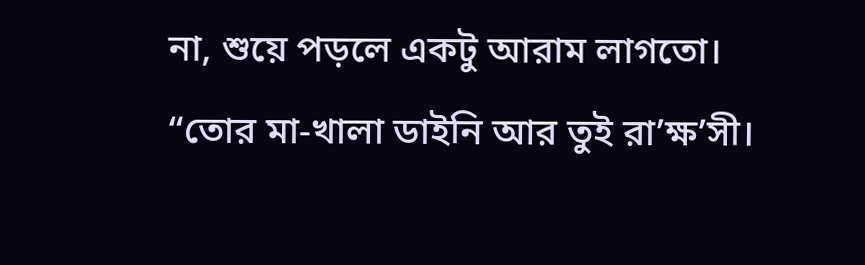না, শুয়ে পড়লে একটু আরাম লাগতো।
“তোর মা-খালা ডাইনি আর তুই রা’ক্ষ’সী।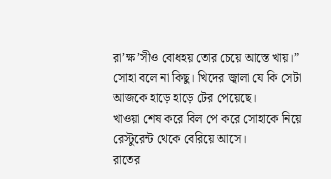রা’ক্ষ’সীও বোধহয় তোর চেয়ে আস্তে খায়।”
সোহা বলে না কিছু। খিদের জ্বালা যে কি সেটা আজকে হাড়ে হাড়ে টের পেয়েছে।
খাওয়া শেষ করে বিল পে করে সোহাকে নিয়ে রেস্টুরেন্ট থেকে বেরিয়ে আসে।
রাতের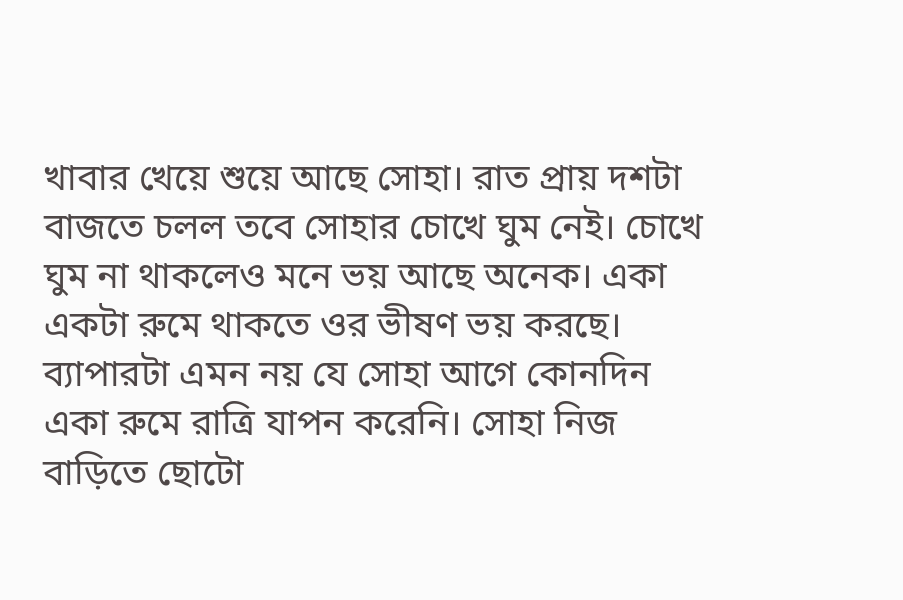খাবার খেয়ে শুয়ে আছে সোহা। রাত প্রায় দশটা বাজতে চলল তবে সোহার চোখে ঘুম নেই। চোখে ঘুম না থাকলেও মনে ভয় আছে অনেক। একা একটা রুমে থাকতে ওর ভীষণ ভয় করছে। ব্যাপারটা এমন নয় যে সোহা আগে কোনদিন একা রুমে রাত্রি যাপন করেনি। সোহা নিজ বাড়িতে ছোটো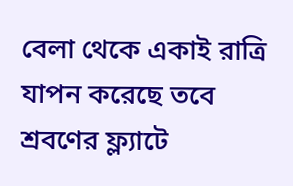বেলা থেকে একাই রাত্রি যাপন করেছে তবে শ্রবণের ফ্ল্যাটে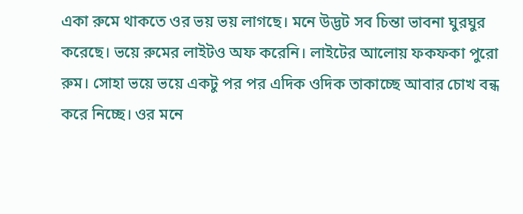একা রুমে থাকতে ওর ভয় ভয় লাগছে। মনে উদ্ভট সব চিন্তা ভাবনা ঘুরঘুর করেছে। ভয়ে রুমের লাইটও অফ করেনি। লাইটের আলোয় ফকফকা পুরো রুম। সোহা ভয়ে ভয়ে একটু পর পর এদিক ওদিক তাকাচ্ছে আবার চোখ বন্ধ করে নিচ্ছে। ওর মনে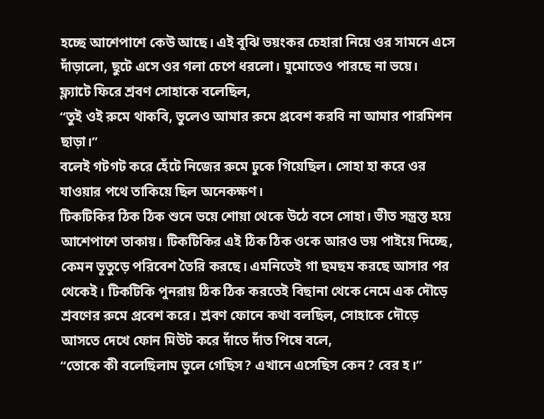হচ্ছে আশেপাশে কেউ আছে। এই বুঝি ভয়ংকর চেহারা নিয়ে ওর সামনে এসে দাঁড়ালো, ছুটে এসে ওর গলা চেপে ধরলো। ঘুমোতেও পারছে না ভয়ে।
ফ্ল্যাটে ফিরে শ্রবণ সোহাকে বলেছিল,
“তুই ওই রুমে থাকবি, ভুলেও আমার রুমে প্রবেশ করবি না আমার পারমিশন ছাড়া।”
বলেই গটগট করে হেঁটে নিজের রুমে ঢুকে গিয়েছিল। সোহা হা করে ওর যাওয়ার পথে তাকিয়ে ছিল অনেকক্ষণ।
টিকটিকির ঠিক ঠিক শুনে ভয়ে শোয়া থেকে উঠে বসে সোহা। ভীত সন্ত্রস্ত হয়ে আশেপাশে তাকায়। টিকটিকির এই ঠিক ঠিক ওকে আরও ভয় পাইয়ে দিচ্ছে, কেমন ভূতুড়ে পরিবেশ তৈরি করছে। এমনিতেই গা ছমছম করছে আসার পর থেকেই। টিকটিকি পুনরায় ঠিক ঠিক করতেই বিছানা থেকে নেমে এক দৌড়ে শ্রবণের রুমে প্রবেশ করে। শ্রবণ ফোনে কথা বলছিল, সোহাকে দৌড়ে আসতে দেখে ফোন মিউট করে দাঁতে দাঁত পিষে বলে,
“তোকে কী বলেছিলাম ভুলে গেছিস? এখানে এসেছিস কেন? বের হ।”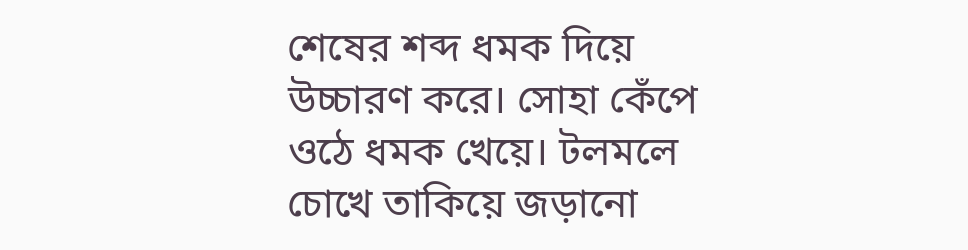শেষের শব্দ ধমক দিয়ে উচ্চারণ করে। সোহা কেঁপে ওঠে ধমক খেয়ে। টলমলে চোখে তাকিয়ে জড়ানো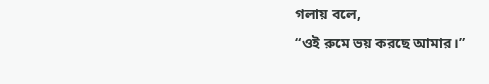গলায় বলে,
“ওই রুমে ভয় করছে আমার।”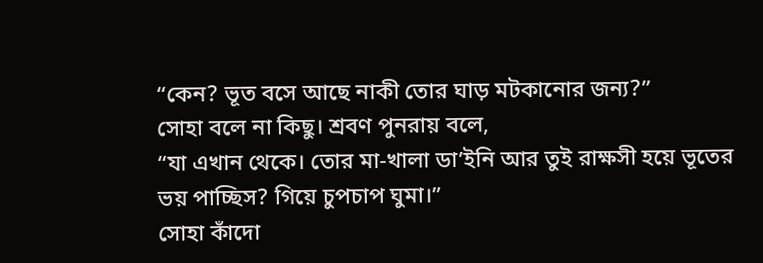“কেন? ভূত বসে আছে নাকী তোর ঘাড় মটকানোর জন্য?”
সোহা বলে না কিছু। শ্রবণ পুনরায় বলে,
“যা এখান থেকে। তোর মা-খালা ডা’ইনি আর তুই রাক্ষসী হয়ে ভূতের ভয় পাচ্ছিস? গিয়ে চুপচাপ ঘুমা।”
সোহা কাঁদো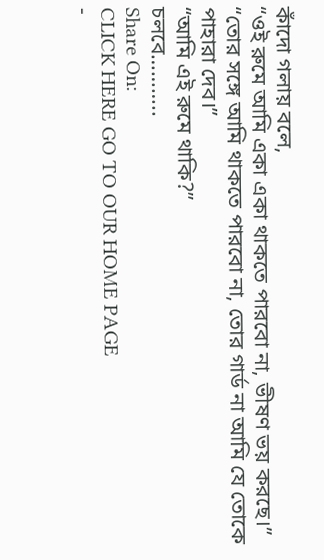কাঁদো গলায় বলে,
“ওই রুমে আমি একা একা থাকতে পারবো না, ভীষণ ভয় করছে।”
“তোর সঙ্গে আমি থাকতে পারবো না, তোর গার্ড না আমি যে তোকে পাহারা দেব।”
“আমি এই রুমে থাকি?”
চলবে………..
Share On:
CLICK HERE GO TO OUR HOME PAGE
-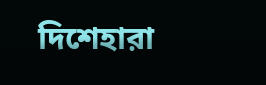দিশেহারা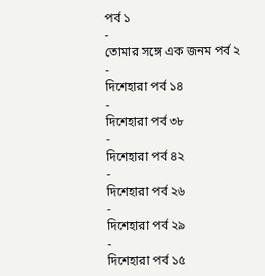পর্ব ১
-
তোমার সঙ্গে এক জনম পর্ব ২
-
দিশেহারা পর্ব ১৪
-
দিশেহারা পর্ব ৩৮
-
দিশেহারা পর্ব ৪২
-
দিশেহারা পর্ব ২৬
-
দিশেহারা পর্ব ২৯
-
দিশেহারা পর্ব ১৫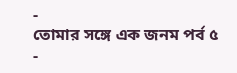-
তোমার সঙ্গে এক জনম পর্ব ৫
-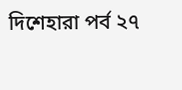দিশেহারা পর্ব ২৭